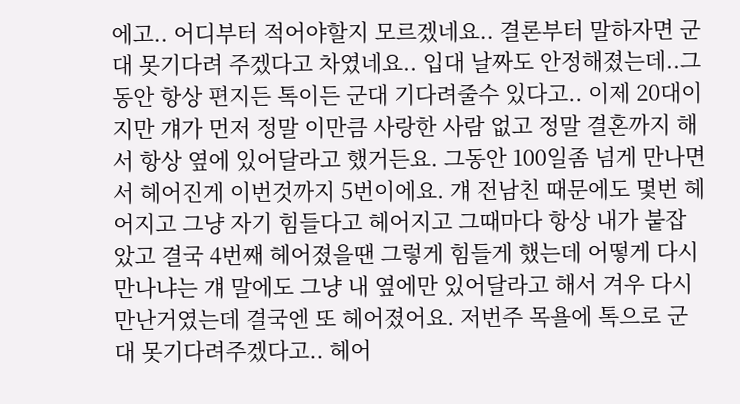에고.. 어디부터 적어야할지 모르겠네요.. 결론부터 말하자면 군대 못기다려 주겠다고 차였네요.. 입대 날짜도 안정해졌는데..그동안 항상 편지든 톡이든 군대 기다려줄수 있다고.. 이제 20대이지만 걔가 먼저 정말 이만큼 사랑한 사람 없고 정말 결혼까지 해서 항상 옆에 있어달라고 했거든요. 그동안 100일좀 넘게 만나면서 헤어진게 이번것까지 5번이에요. 걔 전남친 때문에도 몇번 헤어지고 그냥 자기 힘들다고 헤어지고 그때마다 항상 내가 붙잡았고 결국 4번째 헤어졌을땐 그렇게 힘들게 했는데 어떻게 다시 만나냐는 걔 말에도 그냥 내 옆에만 있어달라고 해서 겨우 다시 만난거였는데 결국엔 또 헤어졌어요. 저번주 목욜에 톡으로 군대 못기다려주겠다고.. 헤어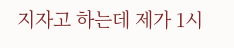지자고 하는데 제가 1시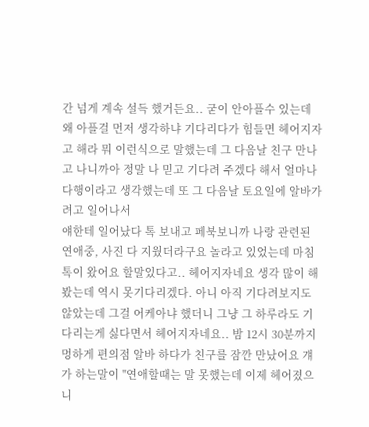간 넘게 계속 설득 했거든요.. 굳이 안아플수 있는데 왜 아플걸 먼저 생각하냐 기다리다가 힘들면 헤어지자고 해라 뭐 이런식으로 말했는데 그 다음날 친구 만나고 나니까아 정말 나 믿고 기다려 주겠다 해서 얼마나 다행이라고 생각했는데 또 그 다음날 토요일에 알바가려고 일어나서
얘한테 일어났다 톡 보내고 페북보니까 나랑 관련된 연애중, 사진 다 지웠더라구요 놀라고 있었는데 마침 톡이 왔어요 할말있다고.. 헤어지자네요 생각 많이 해봤는데 역시 못기다리겠다. 아니 아직 기다려보지도 않았는데 그걸 어케아냐 했더니 그냥 그 하루라도 기다리는게 싫다면서 헤어지자네요.. 밤 12시 30분까지 멍하게 편의점 알바 하다가 친구를 잠깐 만났어요 걔가 하는말이 "연애할때는 말 못했는데 이제 헤어졌으니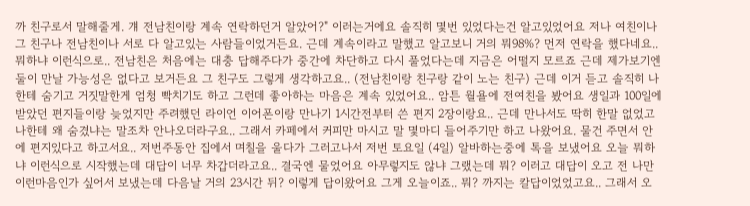까 친구로서 말해줄게. 걔 전남친이랑 계속 연락하던거 알았어?" 이러는거에요 솔직히 몇번 있었다는건 알고있었어요 저나 여친이나 그 친구나 전남친이나 서로 다 알고있는 사람들이었거든요. 근데 계속이라고 말했고 알고보니 거의 뭐98%? 먼저 연락을 했다네요.. 뭐하냐 이런식으로.. 전남친은 처음에는 대충 답해주다가 중간에 차단하고 다시 풀었다는데 지금은 어떨지 모르죠 근데 제가보기엔 둘이 만날 가능성은 없다고 보거든요 그 친구도 그렇게 생각하고요.. (전남친이랑 친구랑 같이 노는 친구) 근데 이거 듣고 솔직히 나한테 숨기고 거짓말한게 엄청 빡치기도 하고 그런데 좋아하는 마음은 계속 있었어요.. 암튼 월욜에 전여친을 봤어요 생일과 100일에 받았던 편지들이랑 늦었지만 주려했던 라이언 이어폰이랑 만나기 1시간전부터 쓴 편지 2장이랑요.. 근데 만나서도 딱히 한말 없었고 나한테 왜 숨겼냐는 말조차 안나오더라구요.. 그래서 카페에서 커피만 마시고 말 몇마디 들어주기만 하고 나왔어요. 물건 주면서 안에 편지있다고 하고서요.. 저번주동안 집에서 며칠을 울다가 그러고나서 저번 토요일 (4일) 알바하는중에 톡을 보냈어요 오늘 뭐하냐 이런식으로 시작했는데 대답이 너무 차갑더라고요.. 결국엔 물었어요 아무렇지도 않냐 그랬는데 뭐? 이러고 대답이 오고 전 나만 이런마음인가 싶어서 보냈는데 다음날 거의 23시간 뒤? 이렇게 답이왔어요 그게 오늘이죠.. 뭐? 까지는 칼답이었었고요.. 그래서 오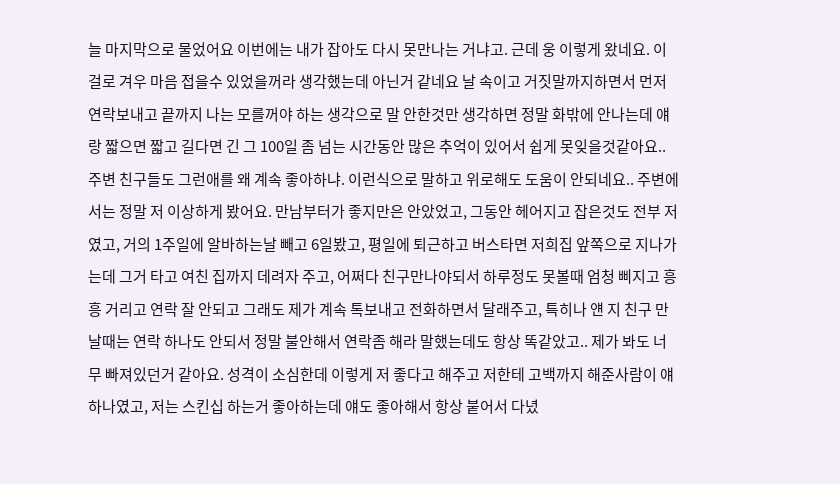늘 마지막으로 물었어요 이번에는 내가 잡아도 다시 못만나는 거냐고. 근데 웅 이렇게 왔네요. 이걸로 겨우 마음 접을수 있었을꺼라 생각했는데 아닌거 같네요 날 속이고 거짓말까지하면서 먼저 연락보내고 끝까지 나는 모를꺼야 하는 생각으로 말 안한것만 생각하면 정말 화밖에 안나는데 얘랑 짧으면 짧고 길다면 긴 그 100일 좀 넘는 시간동안 많은 추억이 있어서 쉽게 못잊을것같아요.. 주변 친구들도 그런애를 왜 계속 좋아하냐. 이런식으로 말하고 위로해도 도움이 안되네요.. 주변에서는 정말 저 이상하게 봤어요. 만남부터가 좋지만은 안았었고, 그동안 헤어지고 잡은것도 전부 저였고, 거의 1주일에 알바하는날 빼고 6일봤고, 평일에 퇴근하고 버스타면 저희집 앞쪽으로 지나가는데 그거 타고 여친 집까지 데려자 주고, 어쩌다 친구만나야되서 하루정도 못볼때 엄청 삐지고 흥흥 거리고 연락 잘 안되고 그래도 제가 계속 톡보내고 전화하면서 달래주고, 특히나 얜 지 친구 만날때는 연락 하나도 안되서 정말 불안해서 연락좀 해라 말했는데도 항상 똑같았고.. 제가 봐도 너무 빠져있던거 같아요. 성격이 소심한데 이렇게 저 좋다고 해주고 저한테 고백까지 해준사람이 얘 하나였고, 저는 스킨십 하는거 좋아하는데 얘도 좋아해서 항상 붙어서 다녔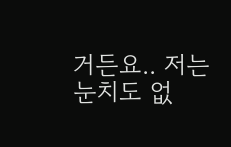거든요.. 저는 눈치도 없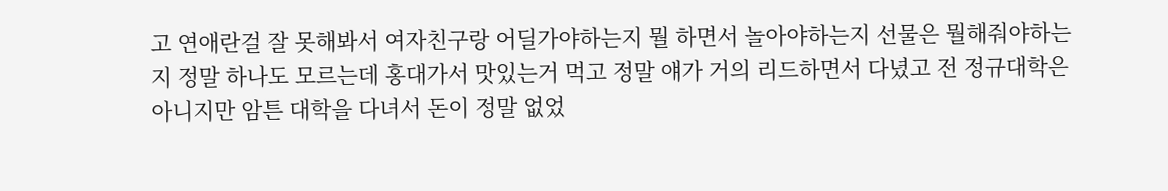고 연애란걸 잘 못해봐서 여자친구랑 어딜가야하는지 뭘 하면서 놀아야하는지 선물은 뭘해줘야하는지 정말 하나도 모르는데 홍대가서 맛있는거 먹고 정말 얘가 거의 리드하면서 다녔고 전 정규대학은 아니지만 암튼 대학을 다녀서 돈이 정말 없었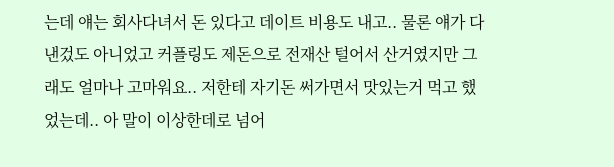는데 얘는 회사다녀서 돈 있다고 데이트 비용도 내고.. 물론 얘가 다 낸겄도 아니었고 커플링도 제돈으로 전재산 털어서 산거였지만 그래도 얼마나 고마워요.. 저한테 자기돈 써가면서 맛있는거 먹고 했었는데.. 아 말이 이상한데로 넘어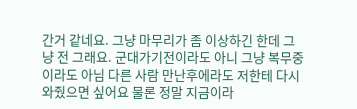간거 같네요. 그냥 마무리가 좀 이상하긴 한데 그냥 전 그래요. 군대가기전이라도 아니 그냥 복무중이라도 아님 다른 사람 만난후에라도 저한테 다시 와줬으면 싶어요 물론 정말 지금이라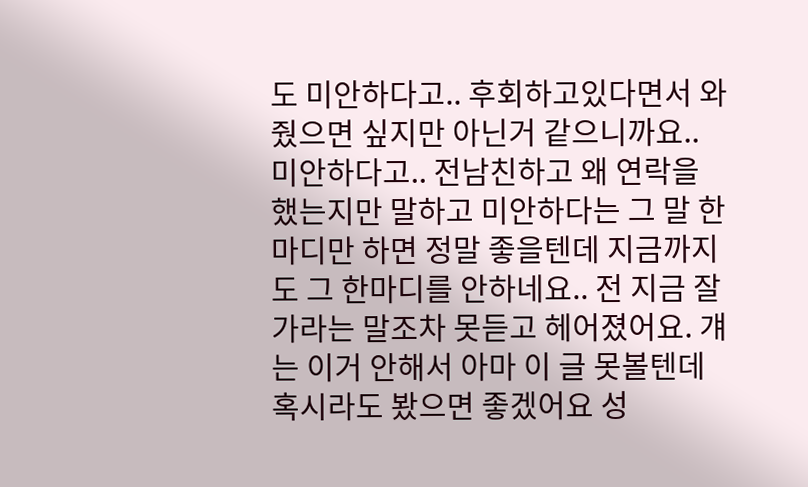도 미안하다고.. 후회하고있다면서 와줬으면 싶지만 아닌거 같으니까요.. 미안하다고.. 전남친하고 왜 연락을 했는지만 말하고 미안하다는 그 말 한마디만 하면 정말 좋을텐데 지금까지도 그 한마디를 안하네요.. 전 지금 잘가라는 말조차 못듣고 헤어졌어요. 걔는 이거 안해서 아마 이 글 못볼텐데 혹시라도 봤으면 좋겠어요 성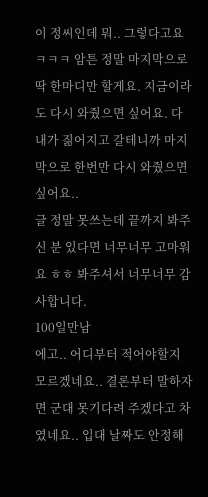이 정씨인데 뭐.. 그렇다고요ㅋㅋㅋ 암튼 정말 마지막으로 딱 한마디만 할게요. 지금이라도 다시 와줬으면 싶어요. 다 내가 짊어지고 갈테니까 마지막으로 한번만 다시 와줬으면 싶어요..
글 정말 못쓰는데 끝까지 봐주신 분 있다면 너무너무 고마워요 ㅎㅎ 봐주셔서 너무너무 감사합니다.
100일만남
에고.. 어디부터 적어야할지 모르겠네요.. 결론부터 말하자면 군대 못기다려 주겠다고 차였네요.. 입대 날짜도 안정해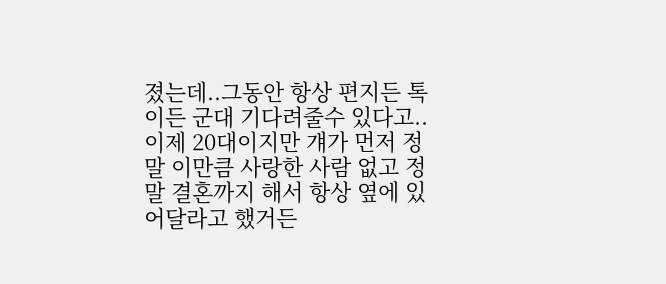졌는데..그동안 항상 편지든 톡이든 군대 기다려줄수 있다고.. 이제 20대이지만 걔가 먼저 정말 이만큼 사랑한 사람 없고 정말 결혼까지 해서 항상 옆에 있어달라고 했거든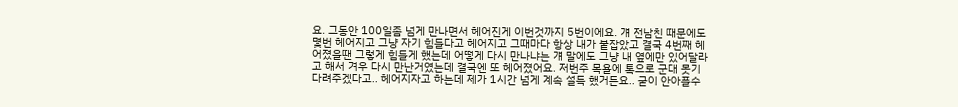요. 그동안 100일좀 넘게 만나면서 헤어진게 이번것까지 5번이에요. 걔 전남친 때문에도 몇번 헤어지고 그냥 자기 힘들다고 헤어지고 그때마다 항상 내가 붙잡았고 결국 4번째 헤어졌을땐 그렇게 힘들게 했는데 어떻게 다시 만나냐는 걔 말에도 그냥 내 옆에만 있어달라고 해서 겨우 다시 만난거였는데 결국엔 또 헤어졌어요. 저번주 목욜에 톡으로 군대 못기다려주겠다고.. 헤어지자고 하는데 제가 1시간 넘게 계속 설득 했거든요.. 굳이 안아플수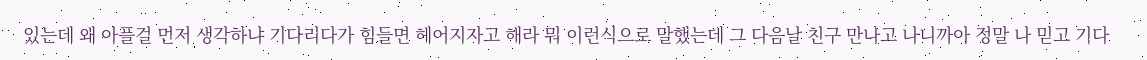있는데 왜 아플걸 먼저 생각하냐 기다리다가 힘들면 헤어지자고 해라 뭐 이런식으로 말했는데 그 다음날 친구 만나고 나니까아 정말 나 믿고 기다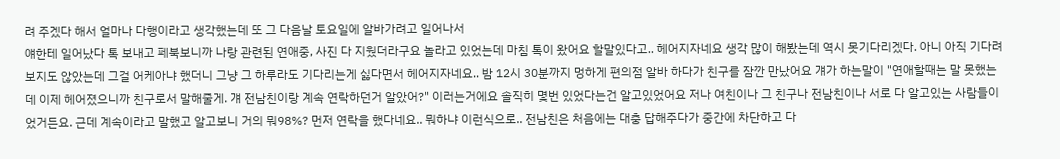려 주겠다 해서 얼마나 다행이라고 생각했는데 또 그 다음날 토요일에 알바가려고 일어나서
얘한테 일어났다 톡 보내고 페북보니까 나랑 관련된 연애중, 사진 다 지웠더라구요 놀라고 있었는데 마침 톡이 왔어요 할말있다고.. 헤어지자네요 생각 많이 해봤는데 역시 못기다리겠다. 아니 아직 기다려보지도 않았는데 그걸 어케아냐 했더니 그냥 그 하루라도 기다리는게 싫다면서 헤어지자네요.. 밤 12시 30분까지 멍하게 편의점 알바 하다가 친구를 잠깐 만났어요 걔가 하는말이 "연애할때는 말 못했는데 이제 헤어졌으니까 친구로서 말해줄게. 걔 전남친이랑 계속 연락하던거 알았어?" 이러는거에요 솔직히 몇번 있었다는건 알고있었어요 저나 여친이나 그 친구나 전남친이나 서로 다 알고있는 사람들이었거든요. 근데 계속이라고 말했고 알고보니 거의 뭐98%? 먼저 연락을 했다네요.. 뭐하냐 이런식으로.. 전남친은 처음에는 대충 답해주다가 중간에 차단하고 다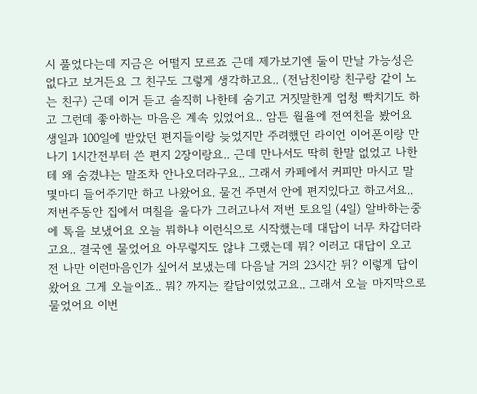시 풀었다는데 지금은 어떨지 모르죠 근데 제가보기엔 둘이 만날 가능성은 없다고 보거든요 그 친구도 그렇게 생각하고요.. (전남친이랑 친구랑 같이 노는 친구) 근데 이거 듣고 솔직히 나한테 숨기고 거짓말한게 엄청 빡치기도 하고 그런데 좋아하는 마음은 계속 있었어요.. 암튼 월욜에 전여친을 봤어요 생일과 100일에 받았던 편지들이랑 늦었지만 주려했던 라이언 이어폰이랑 만나기 1시간전부터 쓴 편지 2장이랑요.. 근데 만나서도 딱히 한말 없었고 나한테 왜 숨겼냐는 말조차 안나오더라구요.. 그래서 카페에서 커피만 마시고 말 몇마디 들어주기만 하고 나왔어요. 물건 주면서 안에 편지있다고 하고서요.. 저번주동안 집에서 며칠을 울다가 그러고나서 저번 토요일 (4일) 알바하는중에 톡을 보냈어요 오늘 뭐하냐 이런식으로 시작했는데 대답이 너무 차갑더라고요.. 결국엔 물었어요 아무렇지도 않냐 그랬는데 뭐? 이러고 대답이 오고 전 나만 이런마음인가 싶어서 보냈는데 다음날 거의 23시간 뒤? 이렇게 답이왔어요 그게 오늘이죠.. 뭐? 까지는 칼답이었었고요.. 그래서 오늘 마지막으로 물었어요 이번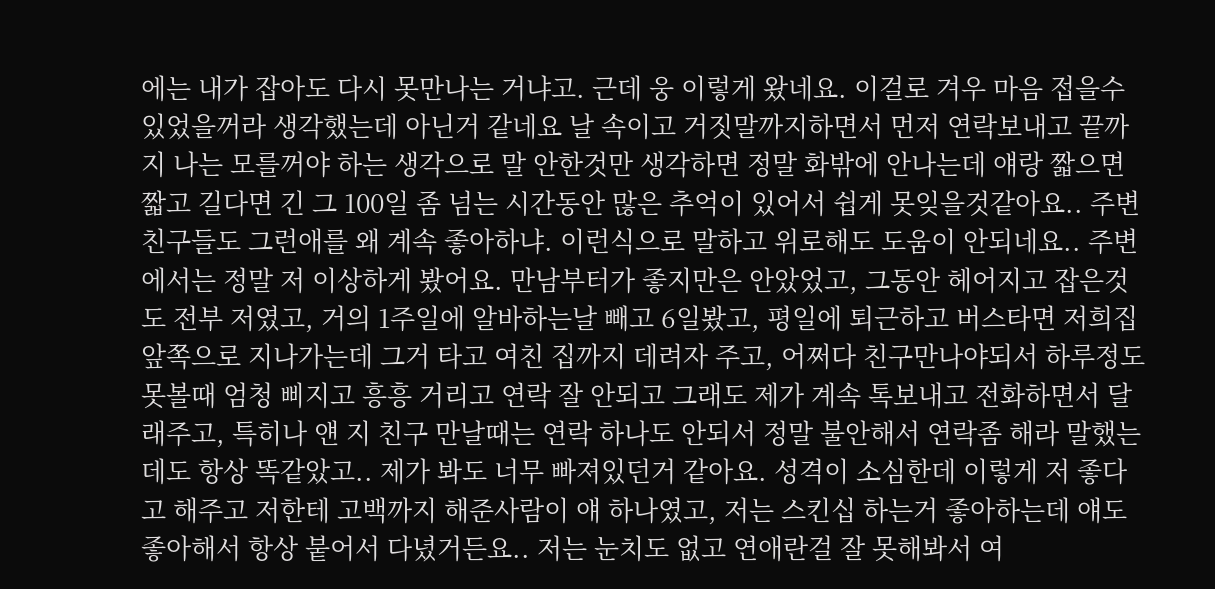에는 내가 잡아도 다시 못만나는 거냐고. 근데 웅 이렇게 왔네요. 이걸로 겨우 마음 접을수 있었을꺼라 생각했는데 아닌거 같네요 날 속이고 거짓말까지하면서 먼저 연락보내고 끝까지 나는 모를꺼야 하는 생각으로 말 안한것만 생각하면 정말 화밖에 안나는데 얘랑 짧으면 짧고 길다면 긴 그 100일 좀 넘는 시간동안 많은 추억이 있어서 쉽게 못잊을것같아요.. 주변 친구들도 그런애를 왜 계속 좋아하냐. 이런식으로 말하고 위로해도 도움이 안되네요.. 주변에서는 정말 저 이상하게 봤어요. 만남부터가 좋지만은 안았었고, 그동안 헤어지고 잡은것도 전부 저였고, 거의 1주일에 알바하는날 빼고 6일봤고, 평일에 퇴근하고 버스타면 저희집 앞쪽으로 지나가는데 그거 타고 여친 집까지 데려자 주고, 어쩌다 친구만나야되서 하루정도 못볼때 엄청 삐지고 흥흥 거리고 연락 잘 안되고 그래도 제가 계속 톡보내고 전화하면서 달래주고, 특히나 얜 지 친구 만날때는 연락 하나도 안되서 정말 불안해서 연락좀 해라 말했는데도 항상 똑같았고.. 제가 봐도 너무 빠져있던거 같아요. 성격이 소심한데 이렇게 저 좋다고 해주고 저한테 고백까지 해준사람이 얘 하나였고, 저는 스킨십 하는거 좋아하는데 얘도 좋아해서 항상 붙어서 다녔거든요.. 저는 눈치도 없고 연애란걸 잘 못해봐서 여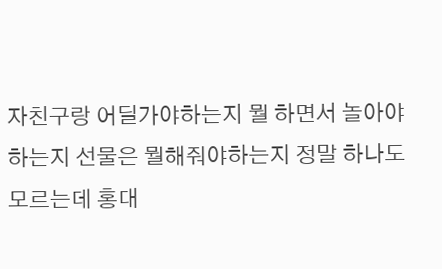자친구랑 어딜가야하는지 뭘 하면서 놀아야하는지 선물은 뭘해줘야하는지 정말 하나도 모르는데 홍대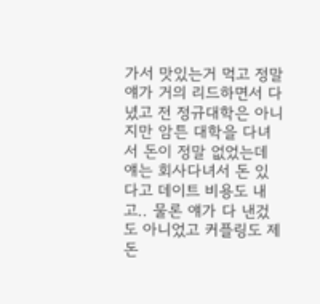가서 맛있는거 먹고 정말 얘가 거의 리드하면서 다녔고 전 정규대학은 아니지만 암튼 대학을 다녀서 돈이 정말 없었는데 얘는 회사다녀서 돈 있다고 데이트 비용도 내고.. 물론 얘가 다 낸겄도 아니었고 커플링도 제돈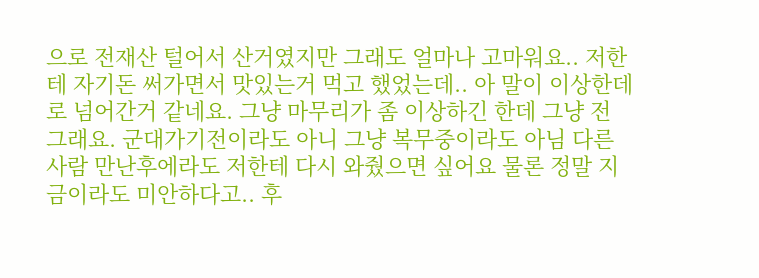으로 전재산 털어서 산거였지만 그래도 얼마나 고마워요.. 저한테 자기돈 써가면서 맛있는거 먹고 했었는데.. 아 말이 이상한데로 넘어간거 같네요. 그냥 마무리가 좀 이상하긴 한데 그냥 전 그래요. 군대가기전이라도 아니 그냥 복무중이라도 아님 다른 사람 만난후에라도 저한테 다시 와줬으면 싶어요 물론 정말 지금이라도 미안하다고.. 후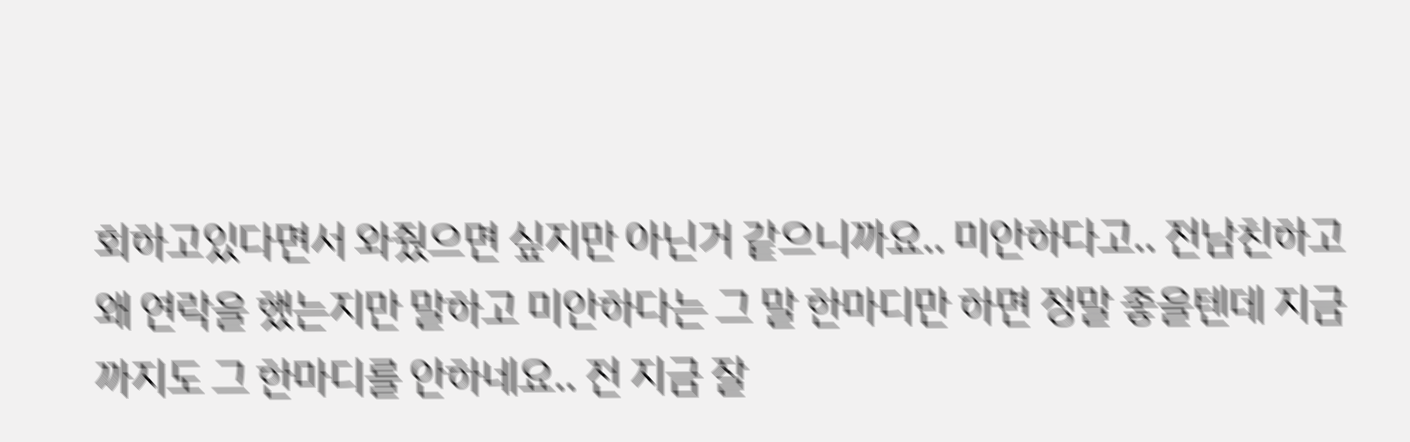회하고있다면서 와줬으면 싶지만 아닌거 같으니까요.. 미안하다고.. 전남친하고 왜 연락을 했는지만 말하고 미안하다는 그 말 한마디만 하면 정말 좋을텐데 지금까지도 그 한마디를 안하네요.. 전 지금 잘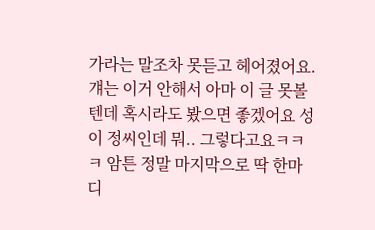가라는 말조차 못듣고 헤어졌어요. 걔는 이거 안해서 아마 이 글 못볼텐데 혹시라도 봤으면 좋겠어요 성이 정씨인데 뭐.. 그렇다고요ㅋㅋㅋ 암튼 정말 마지막으로 딱 한마디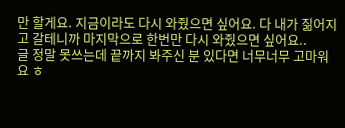만 할게요. 지금이라도 다시 와줬으면 싶어요. 다 내가 짊어지고 갈테니까 마지막으로 한번만 다시 와줬으면 싶어요..
글 정말 못쓰는데 끝까지 봐주신 분 있다면 너무너무 고마워요 ㅎ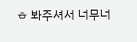ㅎ 봐주셔서 너무너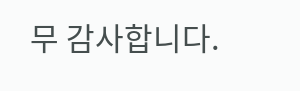무 감사합니다.